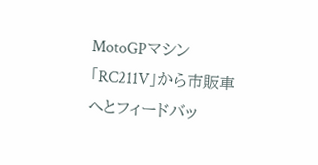MotoGPマシン「RC211V」から市販車へとフィードバッ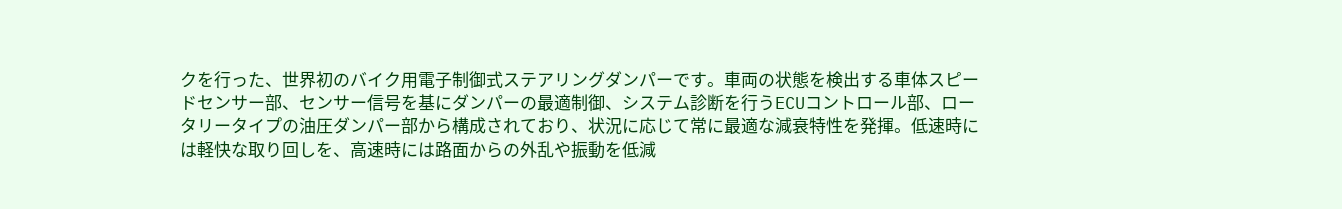クを行った、世界初のバイク用電子制御式ステアリングダンパーです。車両の状態を検出する車体スピードセンサー部、センサー信号を基にダンパーの最適制御、システム診断を行うECUコントロール部、ロータリータイプの油圧ダンパー部から構成されており、状況に応じて常に最適な減衰特性を発揮。低速時には軽快な取り回しを、高速時には路面からの外乱や振動を低減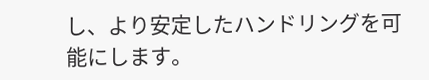し、より安定したハンドリングを可能にします。